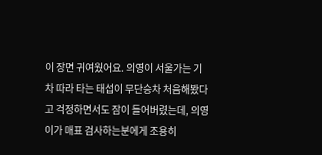이 장면 귀여웠어요. 의영이 서울가는 기차 따라 타는 태섭이 무단승차 처음해봤다고 걱정하면서도 잠이 들어버렸는데, 의영이가 매표 검사하는분에게 조용히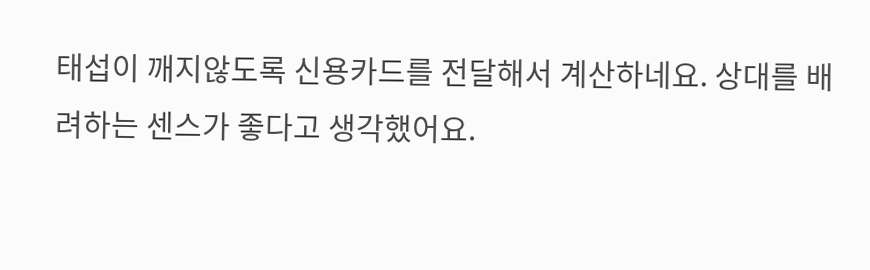태섭이 깨지않도록 신용카드를 전달해서 계산하네요. 상대를 배려하는 센스가 좋다고 생각했어요.